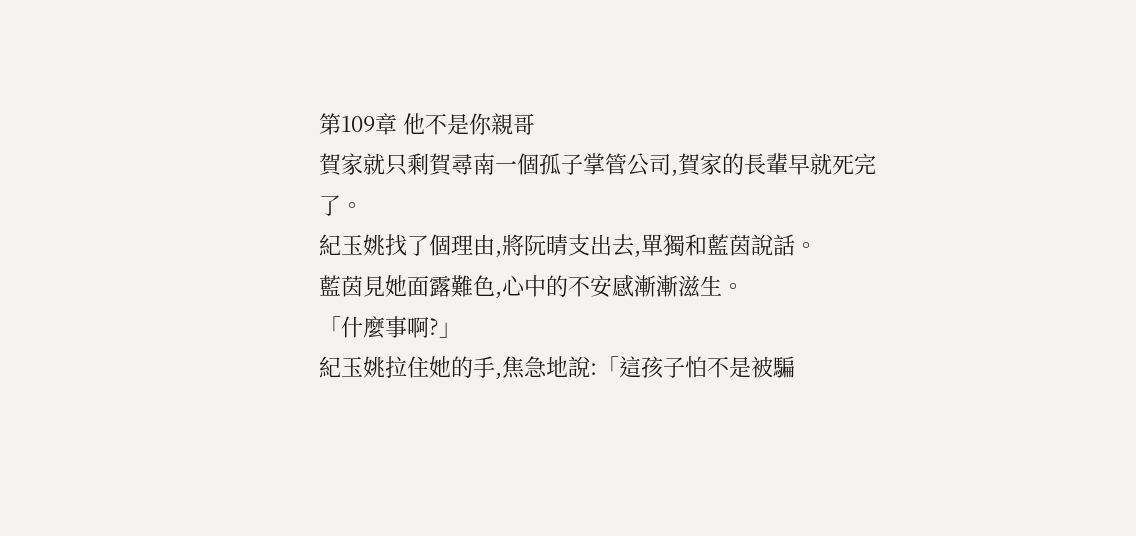第109章 他不是你親哥
賀家就只剩賀尋南一個孤子掌管公司,賀家的長輩早就死完了。
紀玉姚找了個理由,將阮晴支出去,單獨和藍茵說話。
藍茵見她面露難色,心中的不安感漸漸滋生。
「什麼事啊?」
紀玉姚拉住她的手,焦急地說:「這孩子怕不是被騙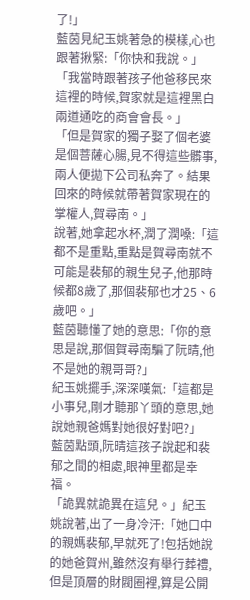了!」
藍茵見紀玉姚著急的模樣,心也跟著揪緊:「你快和我說。」
「我當時跟著孩子他爸移民來這裡的時候,賀家就是這裡黑白兩道通吃的商會會長。」
「但是賀家的獨子娶了個老婆是個菩薩心腸,見不得這些髒事,兩人便拋下公司私奔了。結果回來的時候就帶著賀家現在的掌權人,賀尋南。」
說著,她拿起水杯,潤了潤嗓:「這都不是重點,重點是賀尋南就不可能是裴郁的親生兒子,他那時候都8歲了,那個裴郁也才25、6歲吧。」
藍茵聽懂了她的意思:「你的意思是說,那個賀尋南騙了阮晴,他不是她的親哥哥?」
紀玉姚擺手,深深嘆氣:「這都是小事兒,剛才聽那丫頭的意思,她說她親爸媽對她很好對吧?」
藍茵點頭,阮晴這孩子說起和裴郁之間的相處,眼神里都是幸福。
「詭異就詭異在這兒。」紀玉姚說著,出了一身冷汗:「她口中的親媽裴郁,早就死了!包括她說的她爸賀州,雖然沒有舉行葬禮,但是頂層的財閥圈裡,算是公開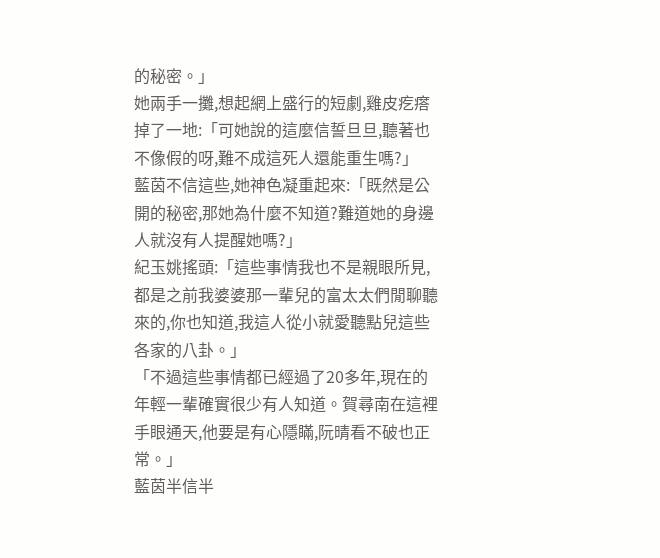的秘密。」
她兩手一攤,想起網上盛行的短劇,雞皮疙瘩掉了一地:「可她說的這麼信誓旦旦,聽著也不像假的呀,難不成這死人還能重生嗎?」
藍茵不信這些,她神色凝重起來:「既然是公開的秘密,那她為什麼不知道?難道她的身邊人就沒有人提醒她嗎?」
紀玉姚搖頭:「這些事情我也不是親眼所見,都是之前我婆婆那一輩兒的富太太們閒聊聽來的,你也知道,我這人從小就愛聽點兒這些各家的八卦。」
「不過這些事情都已經過了20多年,現在的年輕一輩確實很少有人知道。賀尋南在這裡手眼通天,他要是有心隱瞞,阮晴看不破也正常。」
藍茵半信半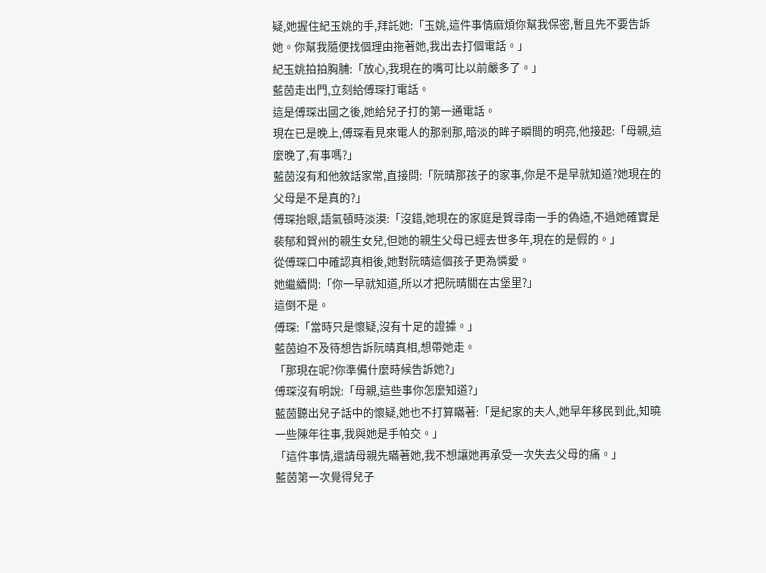疑,她握住紀玉姚的手,拜託她:「玉姚,這件事情麻煩你幫我保密,暫且先不要告訴她。你幫我隨便找個理由拖著她,我出去打個電話。」
紀玉姚拍拍胸脯:「放心,我現在的嘴可比以前嚴多了。」
藍茵走出門,立刻給傅琛打電話。
這是傅琛出國之後,她給兒子打的第一通電話。
現在已是晚上,傅琛看見來電人的那剎那,暗淡的眸子瞬間的明亮,他接起:「母親,這麼晚了,有事嗎?」
藍茵沒有和他敘話家常,直接問:「阮晴那孩子的家事,你是不是早就知道?她現在的父母是不是真的?」
傅琛抬眼,語氣頓時淡漠:「沒錯,她現在的家庭是賀尋南一手的偽造,不過她確實是裴郁和賀州的親生女兒,但她的親生父母已經去世多年,現在的是假的。」
從傅琛口中確認真相後,她對阮晴這個孩子更為憐愛。
她繼續問:「你一早就知道,所以才把阮晴關在古堡里?」
這倒不是。
傅琛:「當時只是懷疑,沒有十足的證據。」
藍茵迫不及待想告訴阮晴真相,想帶她走。
「那現在呢?你準備什麼時候告訴她?」
傅琛沒有明說:「母親,這些事你怎麼知道?」
藍茵聽出兒子話中的懷疑,她也不打算瞞著:「是紀家的夫人,她早年移民到此,知曉一些陳年往事,我與她是手帕交。」
「這件事情,還請母親先瞞著她,我不想讓她再承受一次失去父母的痛。」
藍茵第一次覺得兒子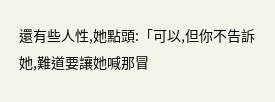還有些人性,她點頭:「可以,但你不告訴她,難道要讓她喊那冒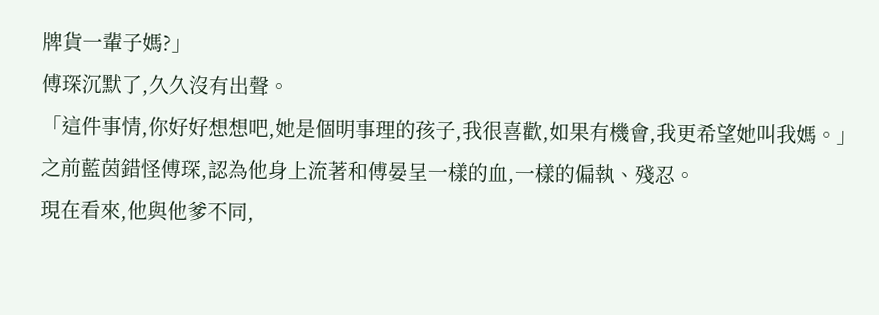牌貨一輩子媽?」
傅琛沉默了,久久沒有出聲。
「這件事情,你好好想想吧,她是個明事理的孩子,我很喜歡,如果有機會,我更希望她叫我媽。」
之前藍茵錯怪傅琛,認為他身上流著和傅晏呈一樣的血,一樣的偏執、殘忍。
現在看來,他與他爹不同,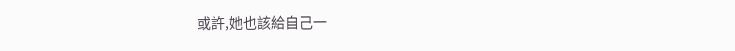或許,她也該給自己一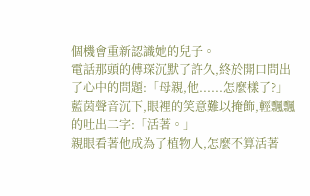個機會重新認識她的兒子。
電話那頭的傅琛沉默了許久,終於開口問出了心中的問題:「母親,他......怎麼樣了?」
藍茵聲音沉下,眼裡的笑意難以掩飾,輕飄飄的吐出二字:「活著。」
親眼看著他成為了植物人,怎麼不算活著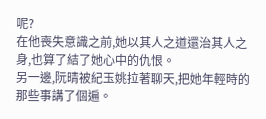呢?
在他喪失意識之前,她以其人之道還治其人之身,也算了結了她心中的仇恨。
另一邊,阮晴被紀玉姚拉著聊天,把她年輕時的那些事講了個遍。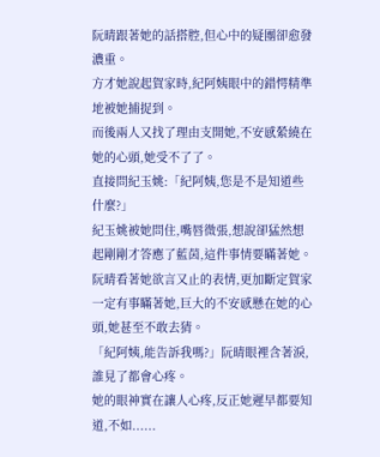阮晴跟著她的話搭腔,但心中的疑團卻愈發濃重。
方才她說起賀家時,紀阿姨眼中的錯愕精準地被她捕捉到。
而後兩人又找了理由支開她,不安感縈繞在她的心頭,她受不了了。
直接問紀玉姚:「紀阿姨,您是不是知道些什麼?」
紀玉姚被她問住,嘴唇微張,想說卻猛然想起剛剛才答應了藍茵,這件事情要瞞著她。
阮晴看著她欲言又止的表情,更加斷定賀家一定有事瞞著她,巨大的不安感懸在她的心頭,她甚至不敢去猜。
「紀阿姨,能告訴我嗎?」阮晴眼裡含著淚,誰見了都會心疼。
她的眼神實在讓人心疼,反正她遲早都要知道,不如......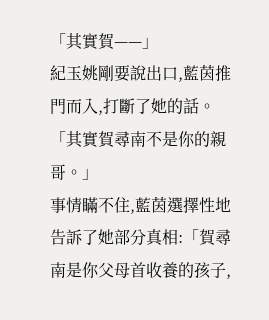「其實賀——」
紀玉姚剛要說出口,藍茵推門而入,打斷了她的話。
「其實賀尋南不是你的親哥。」
事情瞞不住,藍茵選擇性地告訴了她部分真相:「賀尋南是你父母首收養的孩子,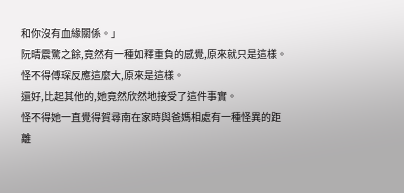和你沒有血緣關係。」
阮晴震驚之餘,竟然有一種如釋重負的感覺,原來就只是這樣。
怪不得傅琛反應這麼大,原來是這樣。
還好,比起其他的,她竟然欣然地接受了這件事實。
怪不得她一直覺得賀尋南在家時與爸媽相處有一種怪異的距離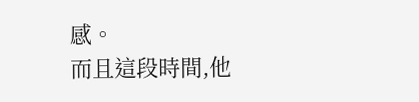感。
而且這段時間,他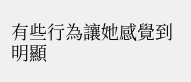有些行為讓她感覺到明顯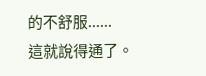的不舒服......
這就說得通了。